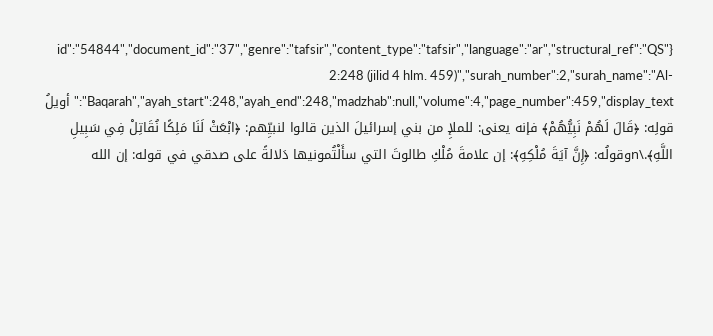{"id":"54844","document_id":"37","genre":"tafsir","content_type":"tafsir","language":"ar","structural_ref":"QS 2:248 (jilid 4 hlm. 459)","surah_number":2,"surah_name":"Al-Baqarah","ayah_start":248,"ayah_end":248,"madzhab":null,"volume":4,"page_number":459,"display_text":"أويلُ قولِه: ﴿قَالَ لَهُمْ نَبِيُّهُمْ﴾ فإنه يعنى: للملإِ من بني إسرائيلَ الذين قالوا لنبيِّهم: ﴿ابْعَثْ لَنَا مَلِكًا نُقَاتِلْ فِي سَبِيلِ اللَّهِ﴾.\nوقولُه: ﴿إِنَّ آيَةَ مُلْكِهِ﴾: إن علامةَ مُلْكِ طالوتَ التي سأَلْتُمونيها دَلالةً على صدقي في قوله: إن الله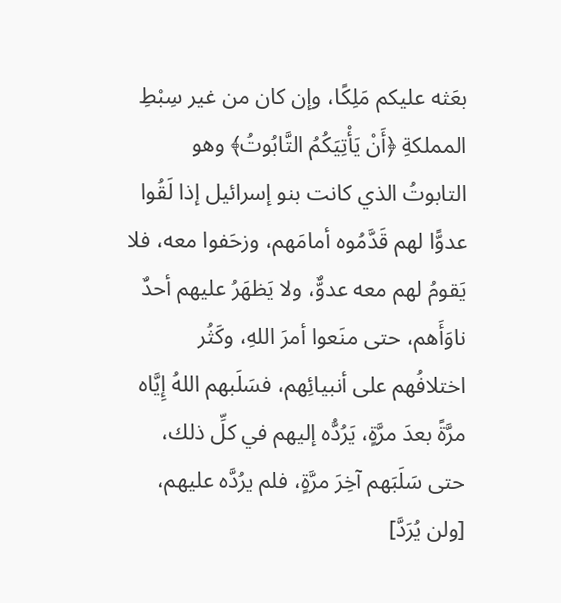بعَثه عليكم مَلِكًا، وإن كان من غير سِبْطِ المملكةِ ﴿أَنْ يَأْتِيَكُمُ التَّابُوتُ﴾ وهو التابوتُ الذي كانت بنو إسرائيل إذا لَقُوا عدوًّا لهم قَدَّمُوه أمامَهم، وزحَفوا معه، فلا يَقومُ لهم معه عدوٌّ، ولا يَظهَرُ عليهم أحدٌ ناوَأَهم، حتى منَعوا أمرَ اللهِ، وكَثُر اختلافُهم على أنبيائِهم، فسَلَبهم اللهُ إِيَّاه مرَّةً بعدَ مرَّةٍ، يَرُدُّه إليهم في كلِّ ذلك، حتى سَلَبَهم آخِرَ مرَّةٍ، فلم يرُدَّه عليهم، [ولن يُرَدَّ]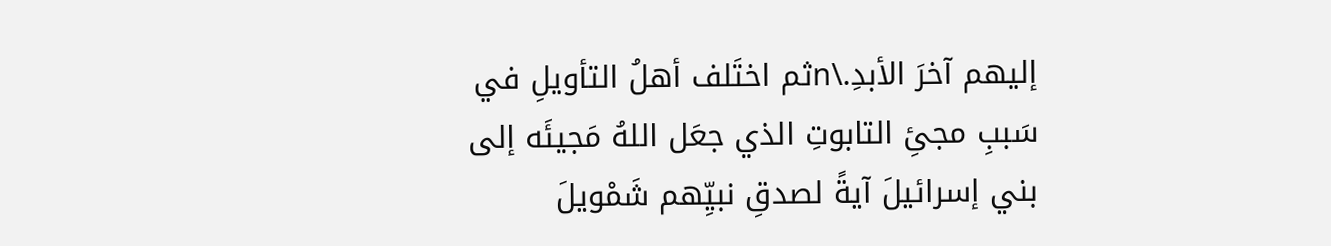إليهم آخرَ الأبدِ.\nثم اختَلف أهلُ التأويلِ في سَببِ مجئِ التابوتِ الذي جعَل اللهُ مَجيئَه إلى بني إسرائيلَ آيةً لصدقِ نبيِّهم شَمْويلَ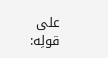على قولِه: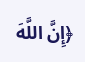﴿إِنَّ اللَّهَ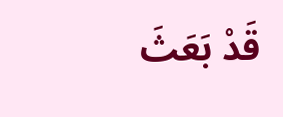قَدْ بَعَثَ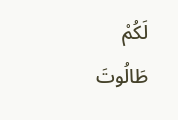لَكُمْ طَالُوتَ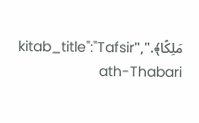مَلِكًا﴾.","kitab_title":"Tafsir ath-Thabari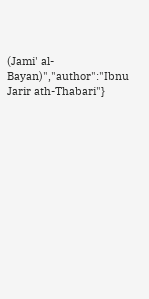(Jami' al-Bayan)","author":"Ibnu Jarir ath-Thabari"}